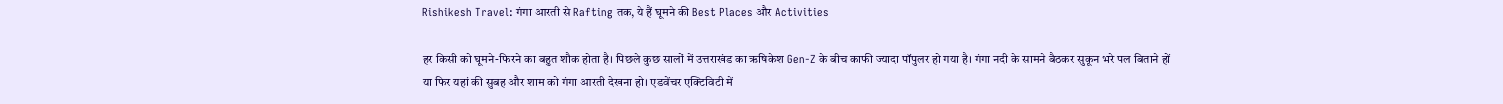Rishikesh Travel: गंगा आरती से Rafting तक, ये हैं घूमने की Best Places और Activities

हर किसी को घूमने-फिरने का बहुत शौक होता है। पिछले कुछ सालों में उत्तराखंड का ऋषिकेश Gen-Z के बीच काफी ज्यादा पॉपुलर हो गया है। गंगा नदी के सामने बैठकर सुकून भरे पल बिताने हों या फिर यहां की सुबह और शाम को गंगा आरती देखना हो। एडवेंचर एक्टिविटी में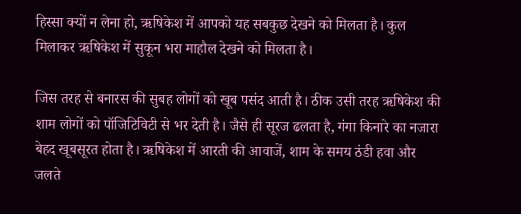हिस्सा क्यों न लेना हो, ऋषिकेश में आपको यह सबकुछ देखने को मिलता है। कुल मिलाकर ऋषिकेश में सुकून भरा माहौल देखने को मिलता है।

जिस तरह से बनारस की सुबह लोगों को खूब पसंद आती है। ठीक उसी तरह ऋषिकेश की शाम लोगों को पॉजिटिविटी से भर देती है। जैसे ही सूरज ढलता है, गंगा किनारे का नजारा बेहद खूबसूरत होता है। ऋषिकेश में आरती की आवाजें, शाम के समय ठंडी हवा और जलते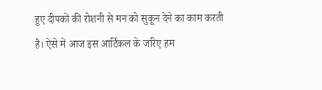हुए दीपकों की रोशनी से मन को सुकून देने का काम करती है। ऐसे में आज इस आर्टिकल के जरिए हम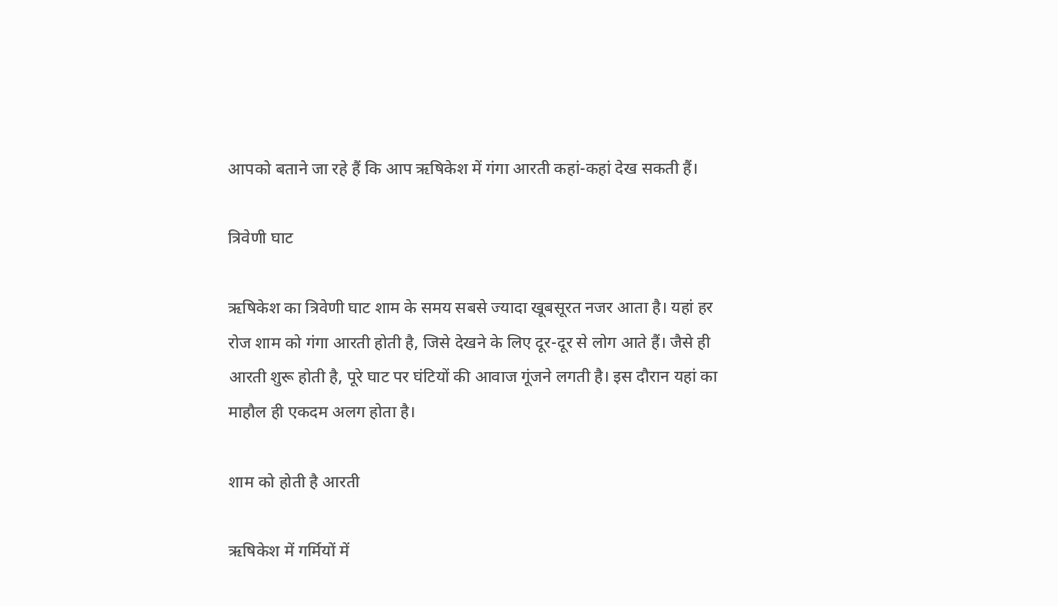आपको बताने जा रहे हैं कि आप ऋषिकेश में गंगा आरती कहां-कहां देख सकती हैं।

त्रिवेणी घाट

ऋषिकेश का त्रिवेणी घाट शाम के समय सबसे ज्यादा खूबसूरत नजर आता है। यहां हर रोज शाम को गंगा आरती होती है, जिसे देखने के लिए दूर-दूर से लोग आते हैं। जैसे ही आरती शुरू होती है, पूरे घाट पर घंटियों की आवाज गूंजने लगती है। इस दौरान यहां का माहौल ही एकदम अलग होता है।

शाम को होती है आरती

ऋषिकेश में गर्मियों में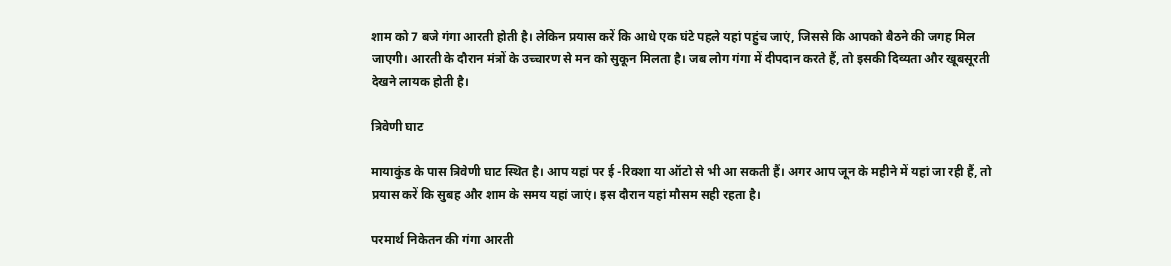शाम को 7 बजे गंगा आरती होती है। लेकिन प्रयास करें कि आधे एक घंटे पहले यहां पहुंच जाएं, जिससे कि आपको बैठने की जगह मिल जाएगी। आरती के दौरान मंत्रों के उच्चारण से मन को सुकून मिलता है। जब लोग गंगा में दीपदान करते हैं, तो इसकी दिव्यता और खूबसूरती देखने लायक होती है।

त्र‍िवेणी घाट

मायाकुंड के पास त्रिवेणी घाट स्थित है। आप यहां पर ई -रिक्शा या ऑटो से भी आ सकती हैं। अगर आप जून के महीने में यहां जा रही हैं, तो प्रयास करें कि सुबह और शाम के समय यहां जाएं। इस दौरान यहां मौसम सही रहता है।

परमार्थ निकेतन की गंगा आरती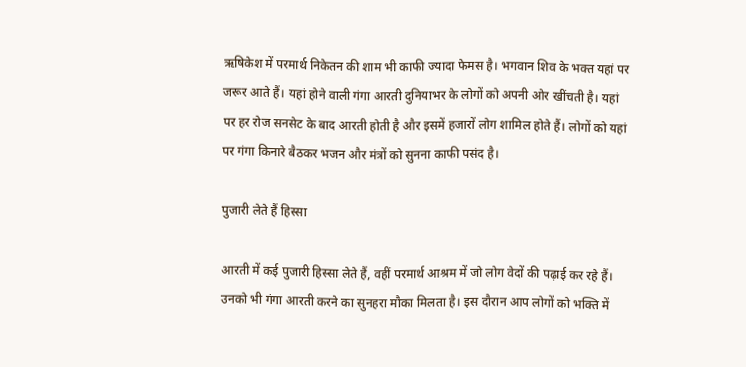ऋषिकेश में परमार्थ निकेतन की शाम भी काफी ज्यादा फेमस है। भगवान शिव के भक्त यहां पर जरूर आते हैं। यहां होने वाली गंगा आरती दुनियाभर के लोगों को अपनी ओर खींचती है। यहां पर हर रोज सनसेट के बाद आरती होती है और इसमें हजारों लोग शामिल होते हैं। लोगों को यहां पर गंगा किनारे बैठकर भजन और मंत्रों को सुनना काफी पसंद है।

पुजारी लेते हैं ह‍िस्‍सा

आरती में कई पुजारी हिस्सा लेते हैं, वहीं परमार्थ आश्रम में जो लोग वेदों की पढ़ाई कर रहे हैं। उनको भी गंगा आरती करने का सुनहरा मौका मिलता है। इस दौरान आप लोगों को भक्ति में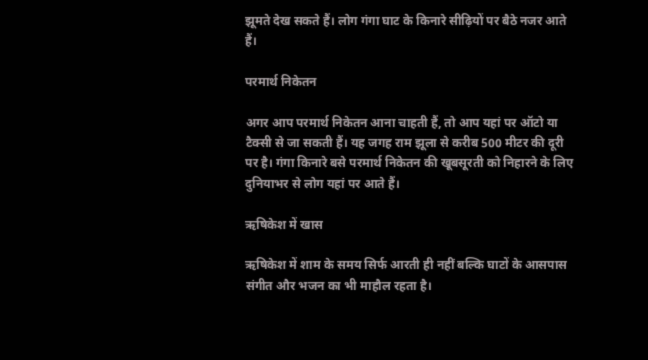झूमते देख सकते हैं। लोग गंगा घाट के किनारे सीढ़ियों पर बैठे नजर आते हैं।

परमार्थ निकेतन

अगर आप परमार्थ निकेतन आना चाहती हैं, तो आप यहां पर ऑटो या टैक्सी से जा सकती हैं। यह जगह राम झूला से करीब 500 मीटर की दूरी पर है। गंगा किनारे बसे परमार्थ निकेतन की खूबसूरती को निहारने के लिए दुनियाभर से लोग यहां पर आते हैं।

ऋषिकेश में खास

ऋषिकेश में शाम के समय सिर्फ आरती ही नहीं बल्कि घाटों के आसपास संगीत और भजन का भी माहौल रहता है।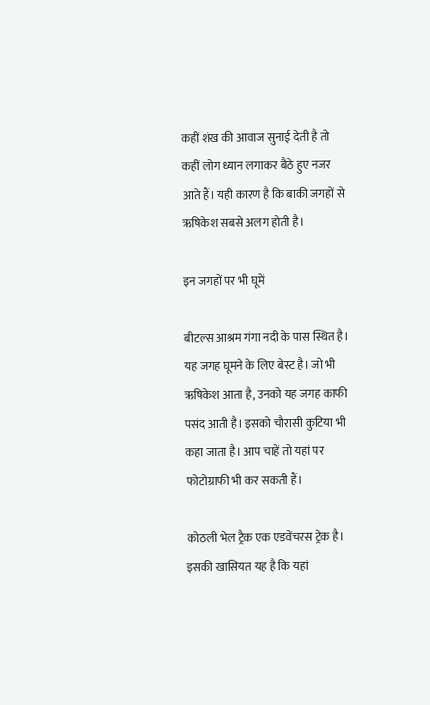कहीं शंख की आवाज सुनाई देती है तो कहीं लोग ध्यान लगाकर बैठे हुए नजर आते हैं। यही कारण है कि बाकी जगहों से ऋषिकेश सबसे अलग होती है।

इन जगहों पर भी घूमें

बीटल्स आश्रम गंगा नदी के पास स्थित है। यह जगह घूमने के लिए बेस्ट है। जो भी ऋषिकेश आता है, उनको यह जगह काफी पसंद आती है। इसको चौरासी कुटिया भी कहा जाता है। आप चाहें तो यहां पर फोटोग्राफी भी कर सकती हैं।

कोठली भेल ट्रैक एक एडवेंचरस ट्रेक है। इसकी खासियत यह है कि यहां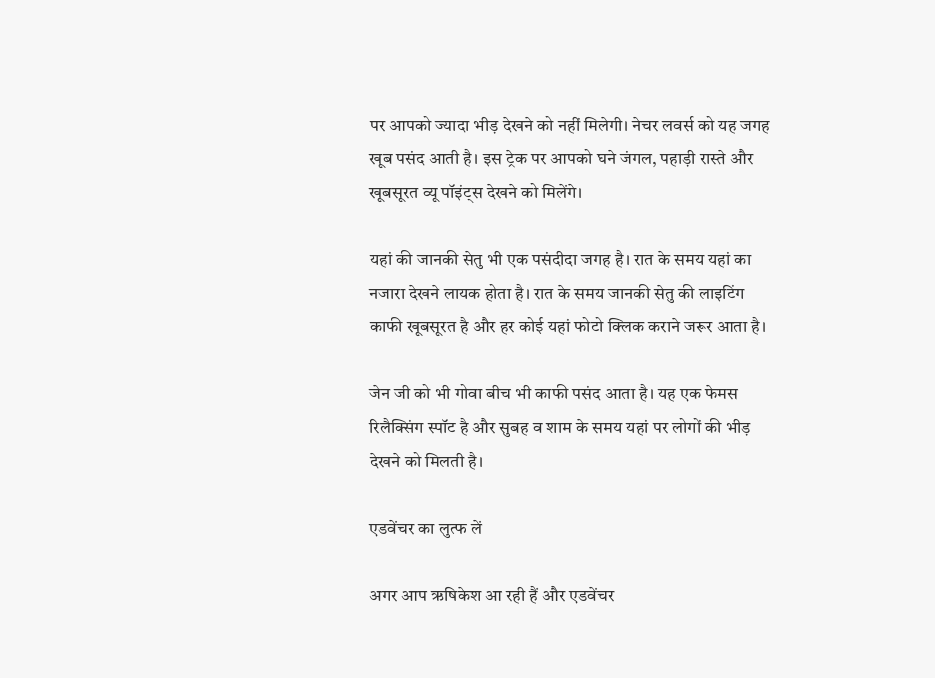पर आपको ज्यादा भीड़ देखने को नहीं मिलेगी। नेचर लवर्स को यह जगह खूब पसंद आती है। इस ट्रेक पर आपको घने जंगल, पहाड़ी रास्ते और खूबसूरत व्यू पॉइंट्स देखने को मिलेंगे।

यहां की जानकी सेतु भी एक पसंदीदा जगह है। रात के समय यहां का नजारा देखने लायक होता है। रात के समय जानकी सेतु की लाइटिंग काफी खूबसूरत है और हर कोई यहां फोटो क्लिक कराने जरूर आता है।

जेन जी को भी गोवा बीच भी काफी पसंद आता है। यह एक फेमस रिलैक्सिंग स्पॉट है और सुबह व शाम के समय यहां पर लोगों की भीड़ देखने को मिलती है।

एडवेंचर का लुत्फ लें

अगर आप ऋषिकेश आ रही हैं और एडवेंचर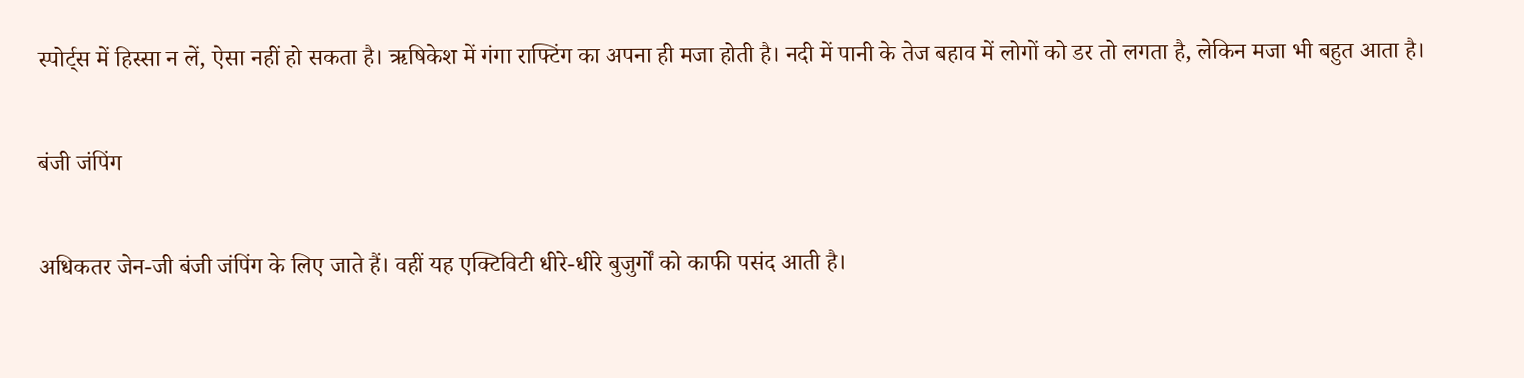स्पोर्ट्स में हिस्सा न लें, ऐसा नहीं हो सकता है। ऋषिकेश में गंगा राफ्टिंग का अपना ही मजा होती है। नदी में पानी के तेज बहाव में लोगों को डर तो लगता है, लेकिन मजा भी बहुत आता है।

बंजी जंपिंग

अधिकतर जेन-जी बंजी जंपिंग के लिए जाते हैं। वहीं यह एक्टिविटी धीरे-धीरे बुजुर्गों को काफी पसंद आती है।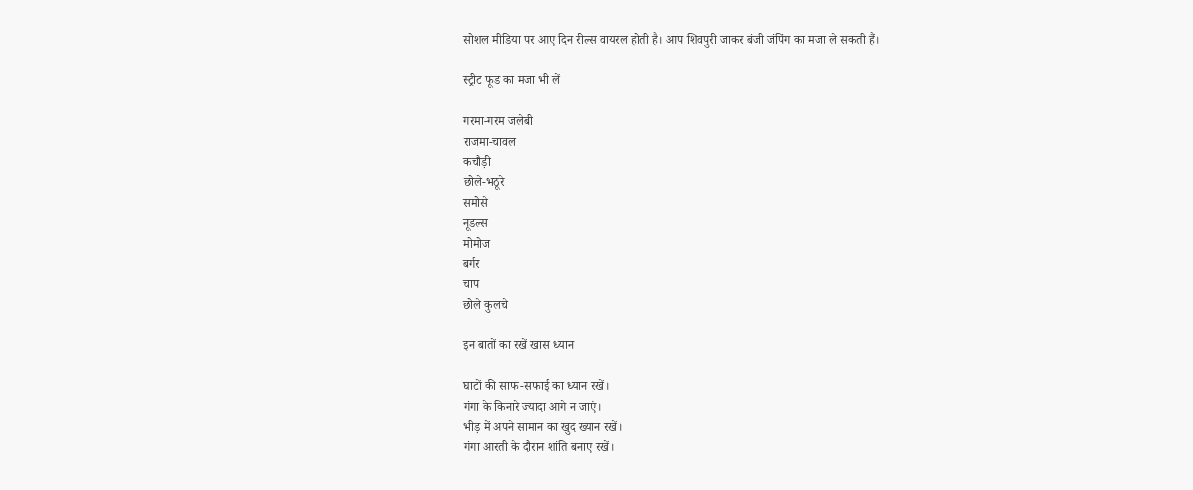सोशल मीडिया पर आए दिन रील्स वायरल होती है। आप शिवपुरी जाकर बंजी जंपिंग का मजा ले सकती हैं।

स्ट्रीट फूड का मजा भी लें

गरमा-गरम जलेबी
राजमा-चावल
कचौड़ी
छोले-भठूरे
समोसे
नूडल्स
मोमोज
बर्गर
चाप
छोले कुलचे

इन बातों का रखें खास ध्यान

घाटों की साफ-सफाई का ध्यान रखें।
गंगा के किनारे ज्यादा आगे न जाएं।
भीड़ में अपने सामान का खुद ख्यान रखें।
गंगा आरती के दौरान शांति बनाए रखें।